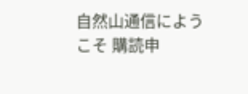自然山通信にようこそ 購読申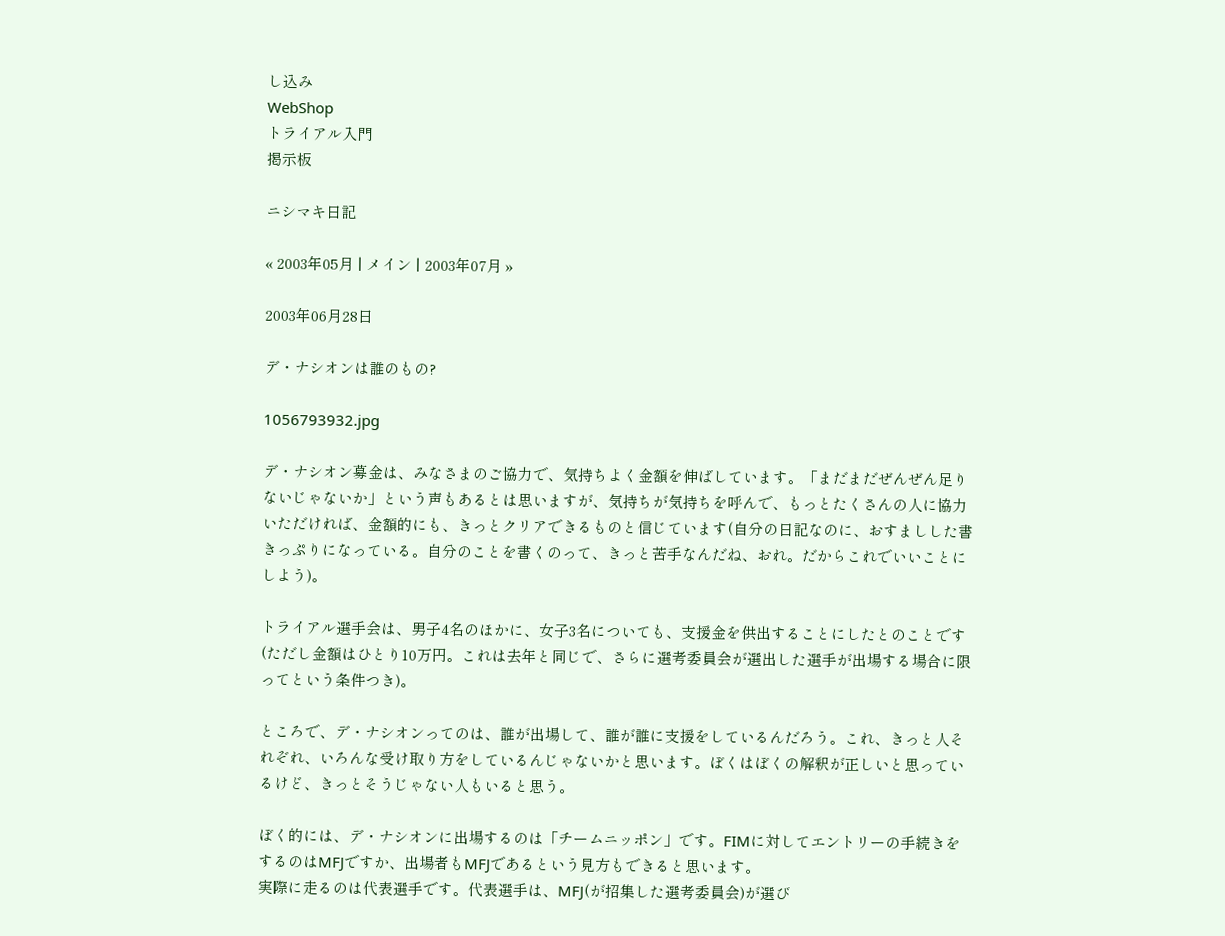し込み
WebShop
トライアル入門
掲示板

ニシマキ日記

« 2003年05月 | メイン | 2003年07月 »

2003年06月28日

デ・ナシオンは誰のもの?

1056793932.jpg

デ・ナシオン募金は、みなさまのご協力で、気持ちよく金額を伸ばしています。「まだまだぜんぜん足りないじゃないか」という声もあるとは思いますが、気持ちが気持ちを呼んで、もっとたくさんの人に協力いただければ、金額的にも、きっとクリアできるものと信じています(自分の日記なのに、おすましした書きっぷりになっている。自分のことを書くのって、きっと苦手なんだね、おれ。だからこれでいいことにしよう)。

トライアル選手会は、男子4名のほかに、女子3名についても、支援金を供出することにしたとのことです(ただし金額はひとり10万円。これは去年と同じで、さらに選考委員会が選出した選手が出場する場合に限ってという条件つき)。

ところで、デ・ナシオンってのは、誰が出場して、誰が誰に支援をしているんだろう。これ、きっと人それぞれ、いろんな受け取り方をしているんじゃないかと思います。ぼくはぼくの解釈が正しいと思っているけど、きっとそうじゃない人もいると思う。

ぼく的には、デ・ナシオンに出場するのは「チームニッポン」です。FIMに対してエントリーの手続きをするのはMFJですか、出場者もMFJであるという見方もできると思います。
実際に走るのは代表選手です。代表選手は、MFJ(が招集した選考委員会)が選び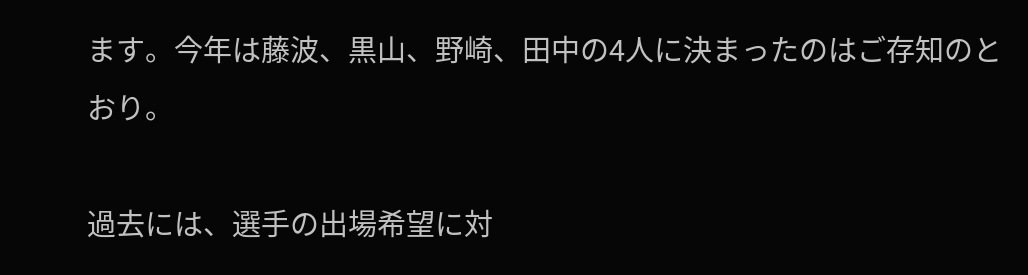ます。今年は藤波、黒山、野崎、田中の4人に決まったのはご存知のとおり。

過去には、選手の出場希望に対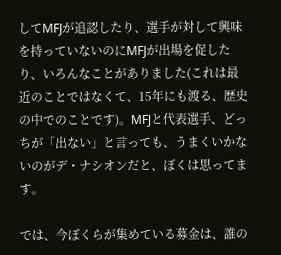してMFJが追認したり、選手が対して興味を持っていないのにMFJが出場を促したり、いろんなことがありました(これは最近のことではなくて、15年にも渡る、歴史の中でのことです)。MFJと代表選手、どっちが「出ない」と言っても、うまくいかないのがデ・ナシオンだと、ぼくは思ってます。

では、今ぼくらが集めている募金は、誰の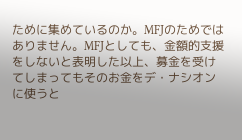ために集めているのか。MFJのためではありません。MFJとしても、金額的支援をしないと表明した以上、募金を受けてしまってもそのお金をデ・ナシオンに使うと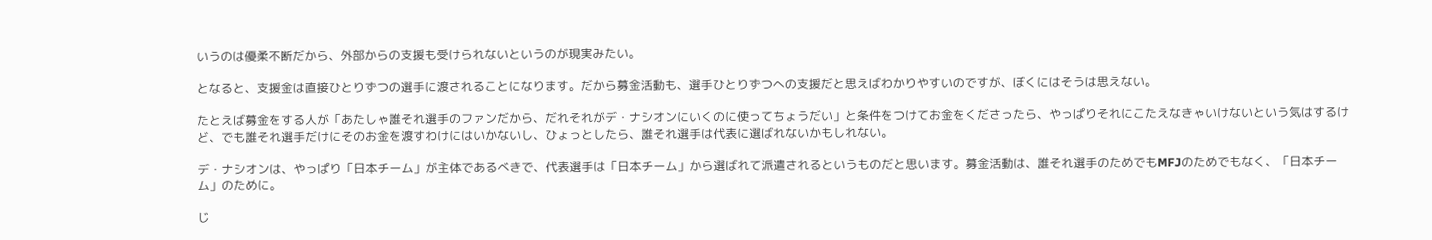いうのは優柔不断だから、外部からの支援も受けられないというのが現実みたい。

となると、支援金は直接ひとりずつの選手に渡されることになります。だから募金活動も、選手ひとりずつへの支援だと思えばわかりやすいのですが、ぼくにはそうは思えない。

たとえば募金をする人が「あたしゃ誰それ選手のファンだから、だれそれがデ・ナシオンにいくのに使ってちょうだい」と条件をつけてお金をくださったら、やっぱりそれにこたえなきゃいけないという気はするけど、でも誰それ選手だけにそのお金を渡すわけにはいかないし、ひょっとしたら、誰それ選手は代表に選ばれないかもしれない。

デ・ナシオンは、やっぱり「日本チーム」が主体であるべきで、代表選手は「日本チーム」から選ばれて派遣されるというものだと思います。募金活動は、誰それ選手のためでもMFJのためでもなく、「日本チーム」のために。

じ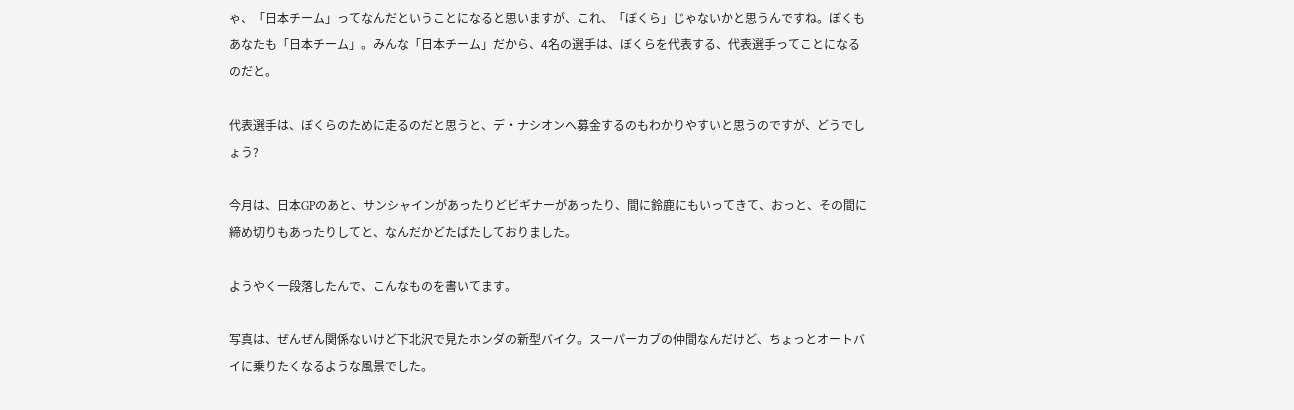ゃ、「日本チーム」ってなんだということになると思いますが、これ、「ぼくら」じゃないかと思うんですね。ぼくもあなたも「日本チーム」。みんな「日本チーム」だから、4名の選手は、ぼくらを代表する、代表選手ってことになるのだと。

代表選手は、ぼくらのために走るのだと思うと、デ・ナシオンへ募金するのもわかりやすいと思うのですが、どうでしょう?

今月は、日本GPのあと、サンシャインがあったりどビギナーがあったり、間に鈴鹿にもいってきて、おっと、その間に締め切りもあったりしてと、なんだかどたばたしておりました。

ようやく一段落したんで、こんなものを書いてます。

写真は、ぜんぜん関係ないけど下北沢で見たホンダの新型バイク。スーパーカブの仲間なんだけど、ちょっとオートバイに乗りたくなるような風景でした。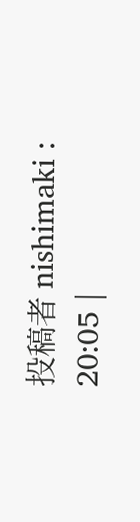投稿者 nishimaki : 20:05 |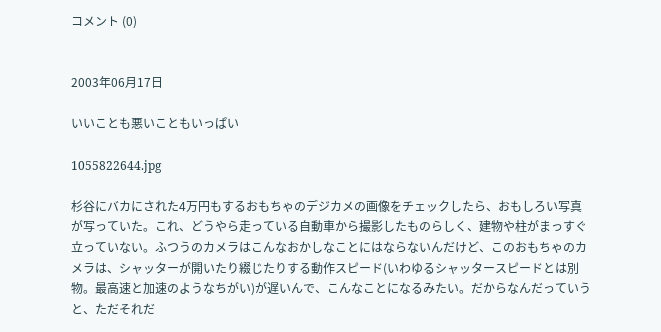コメント (0)


2003年06月17日

いいことも悪いこともいっぱい

1055822644.jpg

杉谷にバカにされた4万円もするおもちゃのデジカメの画像をチェックしたら、おもしろい写真が写っていた。これ、どうやら走っている自動車から撮影したものらしく、建物や柱がまっすぐ立っていない。ふつうのカメラはこんなおかしなことにはならないんだけど、このおもちゃのカメラは、シャッターが開いたり綴じたりする動作スピード(いわゆるシャッタースピードとは別物。最高速と加速のようなちがい)が遅いんで、こんなことになるみたい。だからなんだっていうと、ただそれだ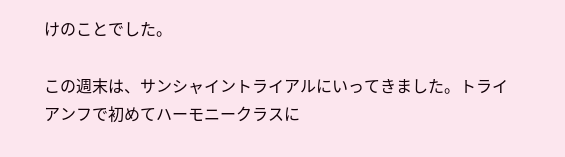けのことでした。

この週末は、サンシャイントライアルにいってきました。トライアンフで初めてハーモニークラスに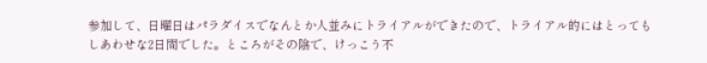参加して、日曜日はパラダイスでなんとか人並みにトライアルができたので、トライアル的にはとってもしあわせな2日間でした。ところがその陰で、けっこう不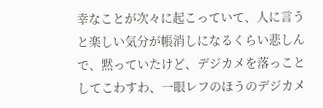幸なことが次々に起こっていて、人に言うと楽しい気分が帳消しになるくらい悲しんで、黙っていたけど、デジカメを落っことしてこわすわ、一眼レフのほうのデジカメ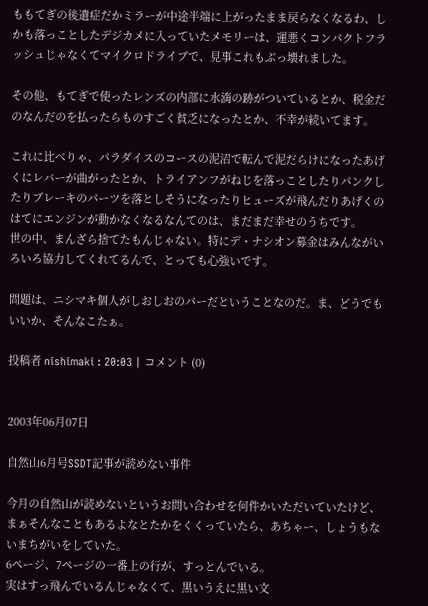ももてぎの後遺症だかミラーが中途半端に上がったまま戻らなくなるわ、しかも落っことしたデジカメに入っていたメモリーは、運悪くコンパクトフラッシュじゃなくてマイクロドライブで、見事これもぶっ壊れました。

その他、もてぎで使ったレンズの内部に水滴の跡がついているとか、税金だのなんだのを払ったらものすごく貧乏になったとか、不幸が続いてます。

これに比べりゃ、パラダイスのコースの泥沼で転んで泥だらけになったあげくにレバーが曲がったとか、トライアンフがねじを落っことしたりパンクしたりブレーキのパーツを落としそうになったりヒューズが飛んだりあげくのはてにエンジンが動かなくなるなんてのは、まだまだ幸せのうちです。
世の中、まんざら捨てたもんじゃない。特にデ・ナシオン募金はみんながいろいろ協力してくれてるんで、とっても心強いです。

問題は、ニシマキ個人がしおしおのパーだということなのだ。ま、どうでもいいか、そんなこたぁ。

投稿者 nishimaki : 20:03 | コメント (0)


2003年06月07日

自然山6月号SSDT記事が読めない事件

今月の自然山が読めないというお問い合わせを何件かいただいていたけど、まぁそんなこともあるよなとたかをくくっていたら、あちゃー、しょうもないまちがいをしていた。
6ページ、7ページの一番上の行が、すっとんでいる。
実はすっ飛んでいるんじゃなくて、黒いうえに黒い文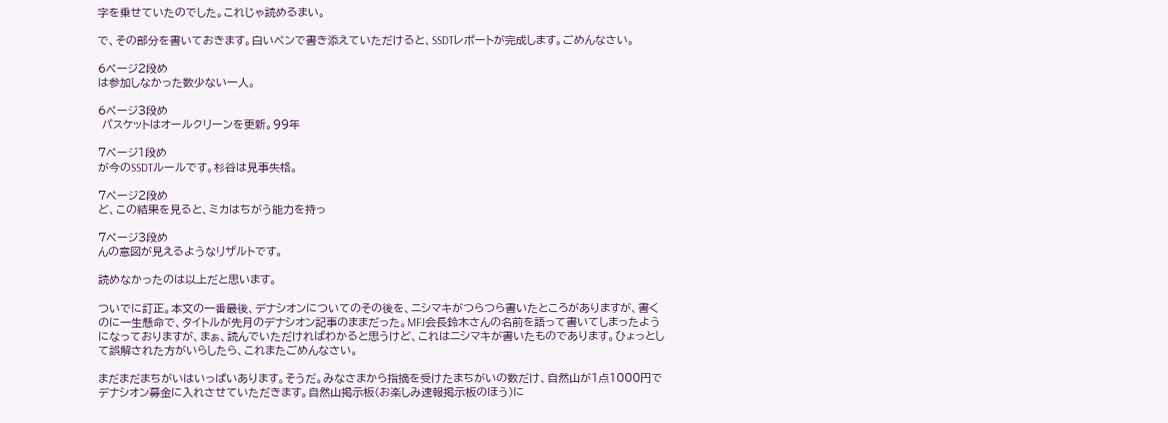字を乗せていたのでした。これじゃ読めるまい。

で、その部分を書いておきます。白いペンで書き添えていただけると、SSDTレポートが完成します。ごめんなさい。

6ページ2段め
は参加しなかった数少ない一人。

6ページ3段め
 パスケットはオールクリーンを更新。99年

7ページ1段め
が今のSSDTルールです。杉谷は見事失格。

7ページ2段め
ど、この結果を見ると、ミカはちがう能力を持っ

7ページ3段め
んの意図が見えるようなリザルトです。

読めなかったのは以上だと思います。

ついでに訂正。本文の一番最後、デナシオンについてのその後を、ニシマキがつらつら書いたところがありますが、書くのに一生懸命で、タイトルが先月のデナシオン記事のままだった。MFJ会長鈴木さんの名前を語って書いてしまったようになっておりますが、まぁ、読んでいただければわかると思うけど、これはニシマキが書いたものであります。ひょっとして誤解された方がいらしたら、これまたごめんなさい。

まだまだまちがいはいっぱいあります。そうだ。みなさまから指摘を受けたまちがいの数だけ、自然山が1点1000円でデナシオン募金に入れさせていただきます。自然山掲示板(お楽しみ速報掲示板のほう)に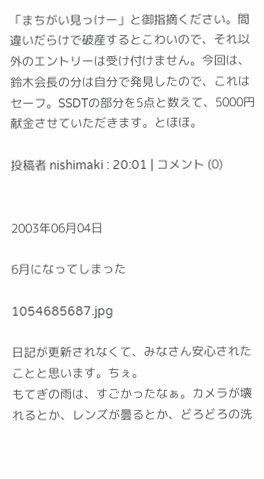「まちがい見っけー」と御指摘ください。間違いだらけで破産するとこわいので、それ以外のエントリーは受け付けません。今回は、鈴木会長の分は自分で発見したので、これはセーフ。SSDTの部分を5点と数えて、5000円献金させていただきます。とほほ。

投稿者 nishimaki : 20:01 | コメント (0)


2003年06月04日

6月になってしまった

1054685687.jpg

日記が更新されなくて、みなさん安心されたことと思います。ちぇ。
もてぎの雨は、すごかったなぁ。カメラが壊れるとか、レンズが曇るとか、どろどろの洗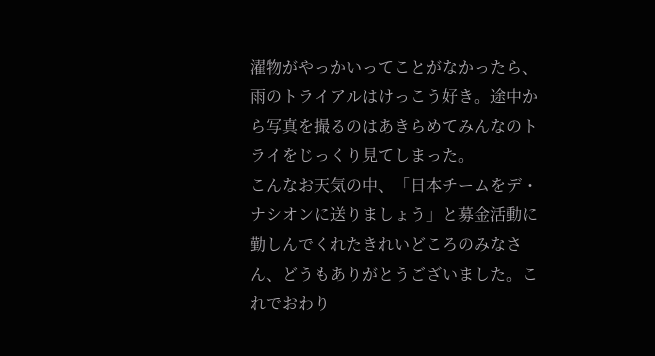濯物がやっかいってことがなかったら、雨のトライアルはけっこう好き。途中から写真を撮るのはあきらめてみんなのトライをじっくり見てしまった。
こんなお天気の中、「日本チームをデ・ナシオンに送りましょう」と募金活動に勤しんでくれたきれいどころのみなさん、どうもありがとうございました。これでおわり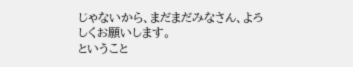じゃないから、まだまだみなさん、よろしくお願いします。
ということ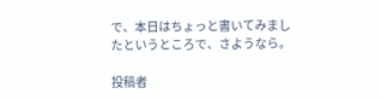で、本日はちょっと書いてみましたというところで、さようなら。

投稿者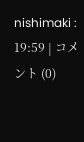nishimaki : 19:59 | コメント (0)